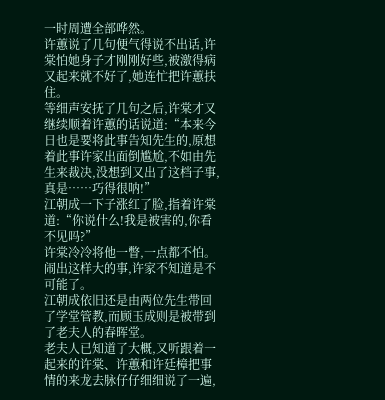一时周遭全部哗然。
许蕙说了几句便气得说不出话,许棠怕她身子才刚刚好些,被激得病又起来就不好了,她连忙把许蕙扶住。
等细声安抚了几句之后,许棠才又继续顺着许蕙的话说道:“本来今日也是要将此事告知先生的,原想着此事许家出面倒尴尬,不如由先生来裁决,没想到又出了这档子事,真是……巧得很呐!”
江朝成一下子涨红了脸,指着许棠道:“你说什么!我是被害的,你看不见吗?”
许棠冷冷将他一瞥,一点都不怕。
闹出这样大的事,许家不知道是不可能了。
江朝成依旧还是由两位先生带回了学堂管教,而顾玉成则是被带到了老夫人的春晖堂。
老夫人已知道了大概,又听跟着一起来的许棠、许蕙和许廷樟把事情的来龙去脉仔仔细细说了一遍,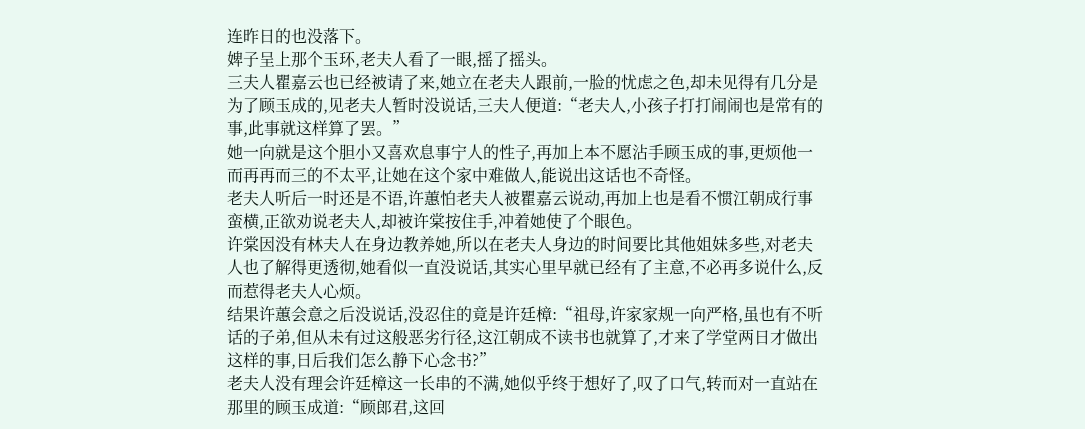连昨日的也没落下。
婢子呈上那个玉环,老夫人看了一眼,摇了摇头。
三夫人瞿嘉云也已经被请了来,她立在老夫人跟前,一脸的忧虑之色,却未见得有几分是为了顾玉成的,见老夫人暂时没说话,三夫人便道:“老夫人,小孩子打打闹闹也是常有的事,此事就这样算了罢。”
她一向就是这个胆小又喜欢息事宁人的性子,再加上本不愿沾手顾玉成的事,更烦他一而再再而三的不太平,让她在这个家中难做人,能说出这话也不奇怪。
老夫人听后一时还是不语,许蕙怕老夫人被瞿嘉云说动,再加上也是看不惯江朝成行事蛮横,正欲劝说老夫人,却被许棠按住手,冲着她使了个眼色。
许棠因没有林夫人在身边教养她,所以在老夫人身边的时间要比其他姐妹多些,对老夫人也了解得更透彻,她看似一直没说话,其实心里早就已经有了主意,不必再多说什么,反而惹得老夫人心烦。
结果许蕙会意之后没说话,没忍住的竟是许廷樟:“祖母,许家家规一向严格,虽也有不听话的子弟,但从未有过这般恶劣行径,这江朝成不读书也就算了,才来了学堂两日才做出这样的事,日后我们怎么静下心念书?”
老夫人没有理会许廷樟这一长串的不满,她似乎终于想好了,叹了口气,转而对一直站在那里的顾玉成道:“顾郎君,这回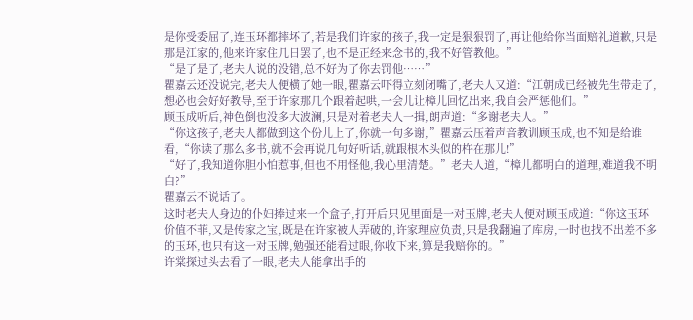是你受委屈了,连玉环都摔坏了,若是我们许家的孩子,我一定是狠狠罚了,再让他给你当面赔礼道歉,只是那是江家的,他来许家住几日罢了,也不是正经来念书的,我不好管教他。”
“是了是了,老夫人说的没错,总不好为了你去罚他……”
瞿嘉云还没说完,老夫人便横了她一眼,瞿嘉云吓得立刻闭嘴了,老夫人又道:“江朝成已经被先生带走了,想必也会好好教导,至于许家那几个跟着起哄,一会儿让樟儿回忆出来,我自会严惩他们。”
顾玉成听后,神色倒也没多大波澜,只是对着老夫人一揖,朗声道:“多谢老夫人。”
“你这孩子,老夫人都做到这个份儿上了,你就一句多谢,”瞿嘉云压着声音教训顾玉成,也不知是给谁看,“你读了那么多书,就不会再说几句好听话,就跟根木头似的杵在那儿!”
“好了,我知道你胆小怕惹事,但也不用怪他,我心里清楚。”老夫人道,“樟儿都明白的道理,难道我不明白?”
瞿嘉云不说话了。
这时老夫人身边的仆妇捧过来一个盒子,打开后只见里面是一对玉牌,老夫人便对顾玉成道:“你这玉环价值不菲,又是传家之宝,既是在许家被人弄破的,许家理应负责,只是我翻遍了库房,一时也找不出差不多的玉环,也只有这一对玉牌,勉强还能看过眼,你收下来,算是我赔你的。”
许棠探过头去看了一眼,老夫人能拿出手的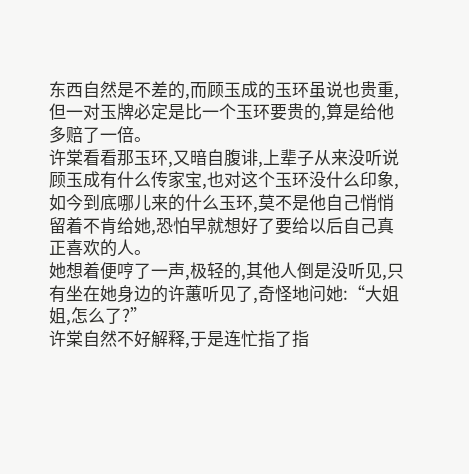东西自然是不差的,而顾玉成的玉环虽说也贵重,但一对玉牌必定是比一个玉环要贵的,算是给他多赔了一倍。
许棠看看那玉环,又暗自腹诽,上辈子从来没听说顾玉成有什么传家宝,也对这个玉环没什么印象,如今到底哪儿来的什么玉环,莫不是他自己悄悄留着不肯给她,恐怕早就想好了要给以后自己真正喜欢的人。
她想着便哼了一声,极轻的,其他人倒是没听见,只有坐在她身边的许蕙听见了,奇怪地问她:“大姐姐,怎么了?”
许棠自然不好解释,于是连忙指了指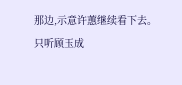那边,示意许蕙继续看下去。
只听顾玉成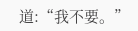道:“我不要。”